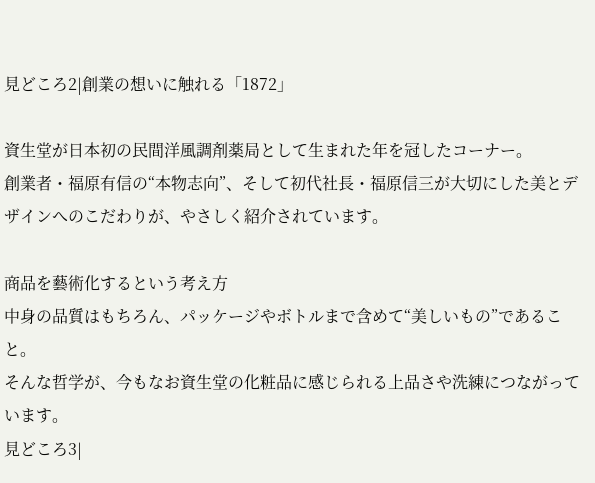見どころ2|創業の想いに触れる「1872」

資生堂が日本初の民間洋風調剤薬局として生まれた年を冠したコーナー。
創業者・福原有信の“本物志向”、そして初代社長・福原信三が大切にした美とデザインへのこだわりが、やさしく紹介されています。

商品を藝術化するという考え方
中身の品質はもちろん、パッケージやボトルまで含めて“美しいもの”であること。
そんな哲学が、今もなお資生堂の化粧品に感じられる上品さや洗練につながっています。
見どころ3|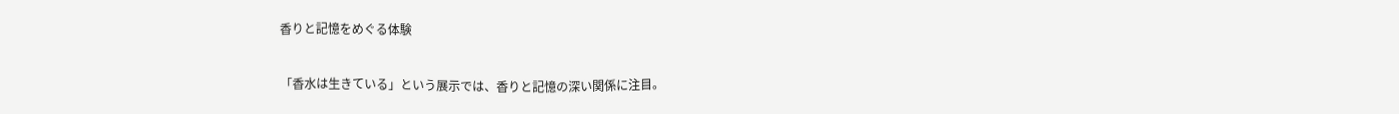香りと記憶をめぐる体験


「香水は生きている」という展示では、香りと記憶の深い関係に注目。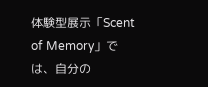体験型展示「Scent of Memory」では、自分の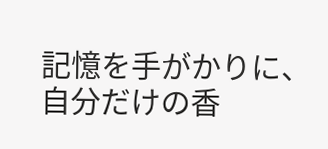記憶を手がかりに、自分だけの香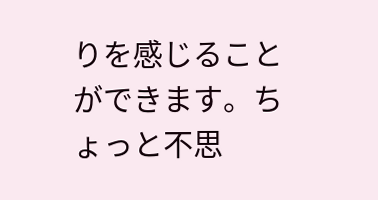りを感じることができます。ちょっと不思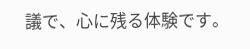議で、心に残る体験です。